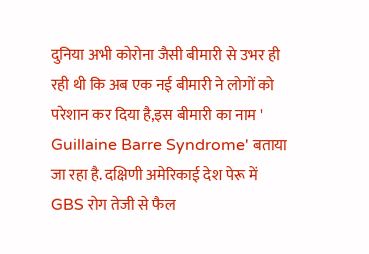दुनिया अभी कोरोना जैसी बीमारी से उभर ही रही थी कि अब एक नई बीमारी ने लोगों को परेशान कर दिया है,इस बीमारी का नाम ' Guillaine Barre Syndrome' बताया जा रहा है. दक्षिणी अमेरिकाई देश पेरू में GBS रोग तेजी से फैल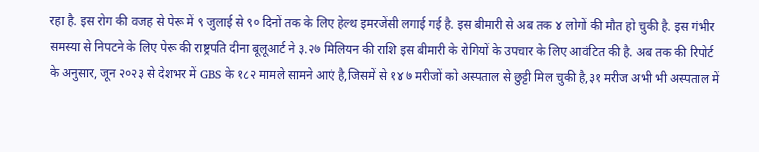रहा है. इस रोग की वजह से पेरू में ९ जुलाई से ९० दिनों तक के लिए हेल्थ इमरजेंसी लगाई गई है. इस बीमारी से अब तक ૪ लोगों की मौत हो चुकी है. इस गंभीर समस्या से निपटने के लिए पेरू की राष्ट्रपति दीना बूलूआर्ट ने ३.२७ मिलियन की राशि इस बीमारी के रोगियों के उपचार के लिए आवंटित की है. अब तक की रिपोर्ट के अनुसार, जून २०२३ से देशभर में GBS के १८२ मामले सामने आएं है,जिसमें से १૪७ मरीजों को अस्पताल से छुट्टी मिल चुकी है,३१ मरीज अभी भी अस्पताल में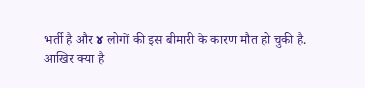भर्ती है और ૪ लोगों की इस बीमारी के कारण मौत हो चुकी है.
आखिर क्या है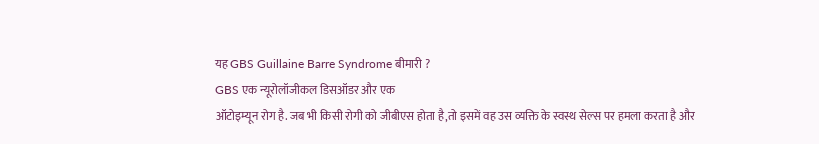यह GBS Guillaine Barre Syndrome बीमारी ?
GBS एक न्यूरोलॉजीकल डिसऑडर और एक
ऑटोइम्यून रोग है. जब भी किसी रोगी को जीबीएस होता है,तो इसमें वह उस व्यक्ति के स्वस्थ सेल्स पर हमला करता है और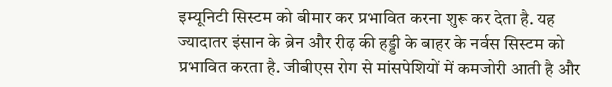इम्यूनिटी सिस्टम को बीमार कर प्रभावित करना शुरू कर देता है. यह ज्यादातर इंसान के ब्रेन और रीढ़ की हड्डी के बाहर के नर्वस सिस्टम को प्रभावित करता है. जीबीएस रोग से मांसपेशियों में कमजोरी आती है और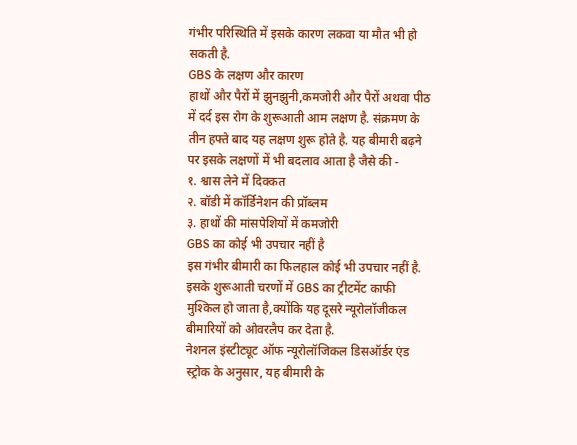गंभीर परिस्थिति में इसके कारण लकवा या मौत भी हो सकती है.
GBS के लक्षण और कारण
हाथों और पैरों में झुनझुनी,कमजोरी और पैरों अथवा पीठ में दर्द इस रोग के शुरूआती आम लक्षण है. संक्रमण के तीन हफ्ते बाद यह लक्षण शुरू होते है. यह बीमारी बढ़ने पर इसके लक्षणों में भी बदलाव आता है जैसे की -
१. श्वास लेने में दिक्कत
२. बॉडी में कॉर्डिनेशन की प्रॉब्लम
३. हाथों की मांसपेशियों में कमजोरी
GBS का कोई भी उपचार नहीं है
इस गंभीर बीमारी का फिलहाल कोई भी उपचार नहीं है.
इसके शुरूआती चरणों में GBS का ट्रीटमेंट काफी मुश्किल हो जाता है,क्योंकि यह दूसरे न्यूरोलॉजीकल बीमारियों को ओवरलैप कर देता है.
नेशनल इंस्टीट्यूट ऑफ न्यूरोलॉजिकल डिसऑर्डर एंड स्ट्रोक के अनुसार, यह बीमारी के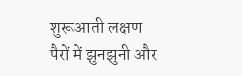शुरूआती लक्षण पैरों में झुनझुनी और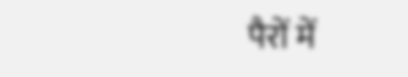पैरों में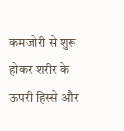कमजोरी से शुरू होकर शरीर के ऊपरी हिस्से और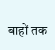बाहों तक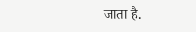जाता है.